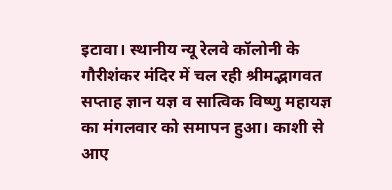इटावा। स्थानीय न्यू रेलवे कॉलोनी के गौरीशंकर मंदिर में चल रही श्रीमद्भागवत सप्ताह ज्ञान यज्ञ व सात्विक विष्णु महायज्ञ का मंगलवार को समापन हुआ। काशी से आए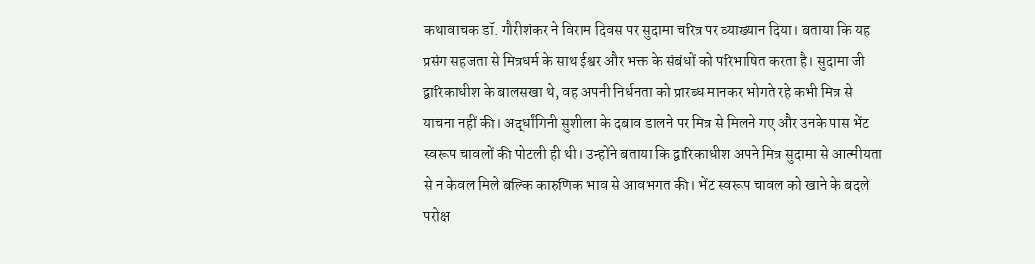कथावाचक डॉ. गौरीशंकर ने विराम दिवस पर सुदामा चरित्र पर व्याख्यान दिया। बताया कि यह प्रसंग सहजता से मित्रधर्म के साथ ईश्वर और भक्त के संबंधों को परिभाषित करता है। सुदामा जी द्वारिकाधीश के बालसखा थे, वह अपनी निर्धनता को प्रारब्ध मानकर भोगते रहे कभी मित्र से याचना नहीं की। अर्द्धांगिनी सुशीला के दबाव डालने पर मित्र से मिलने गए और उनके पास भेंट स्वरूप चावलों की पोटली ही थी। उन्होंने बताया कि द्वारिकाधीश अपने मित्र सुदामा से आत्मीयता से न केवल मिले बल्कि कारुणिक भाव से आवभगत की। भेंट स्वरूप चावल को खाने के बदले परोक्ष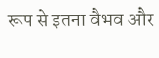रूप से इतना वैभव और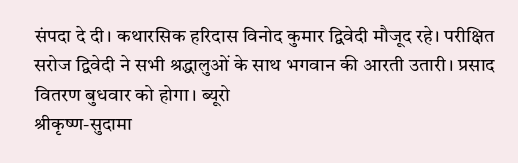संपदा दे दी। कथारसिक हरिदास विनोद कुमार द्विवेदी मौजूद रहे। परीक्षित सरोज द्विवेदी ने सभी श्रद्धालुओं के साथ भगवान की आरती उतारी। प्रसाद वितरण बुधवार को होगा। ब्यूरो
श्रीकृष्ण-सुदामा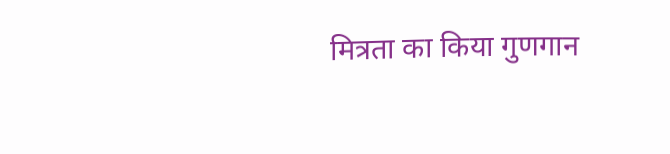मित्रता का किया गुणगान